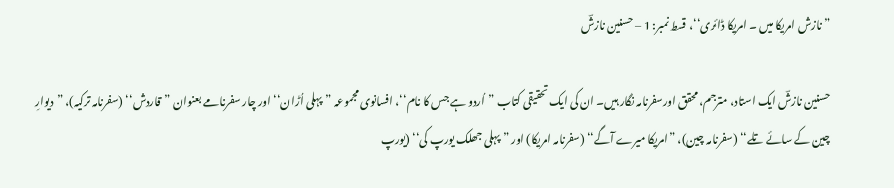”نازش امریکا میں ۔ امریکا ڈائری‘‘، قسط نمبر: 1 – حسنین نازشؔ

حسنین نازشؔ ایک استاد، مترجم، محقق اورسفرنامہ نگار ہیں۔ ان کی ایک تحقیقی کتاب ”اُردو ہے جس کا نام‘‘، افسانوی مجموعہ ”پہلی اُڑان‘‘ اور چار سفرنامے بعنوان ”قاردش‘‘ (سفرنامہ ترکیہ)، ”دیوارِ چین کے سائے تلے‘‘ (سفرنامہ چین)، ”امریکا میرے آگے‘‘ (سفرنامہ امریکا) اور ”پہلی جھلک یورپ کی‘‘ (یورپ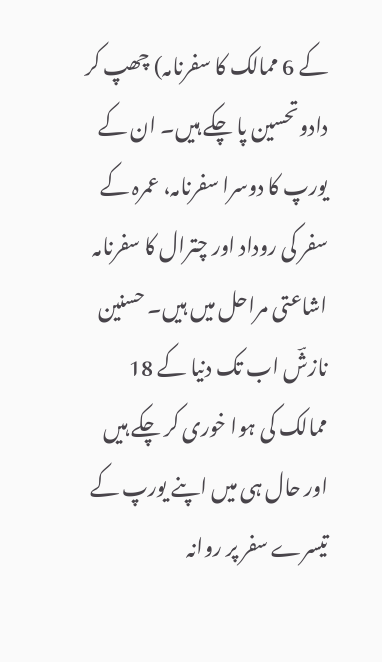کے 6 ممالک کا سفرنامہ) چھپ کر دادوتحسین پا چکے ہیں۔ ان کے یورپ کا دوسرا سفرنامہ، عمرہ کے سفر کی روداد اور چترال کا سفرنامہ اشاعتی مراحل میں ہیں۔ حسنین نازشؔ اب تک دنیا کے 18 ممالک کی ہوا خوری کر چکے ہیں اور حال ہی میں اپنے یورپ کے تیسرے سفر پر روانہ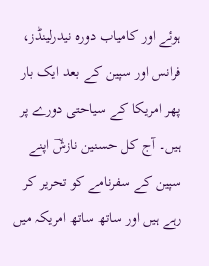ہوئے اور کامیاب دورہ نیدرلینڈز، فرانس اور سپین کے بعد ایک بار پھر امریکا کے سیاحتی دورے پر ہیں۔ آج کل حسنین نازشؔ اپنے سپین کے سفرنامے کو تحریر کر رہے ہیں اور ساتھ ساتھ امریکہ میں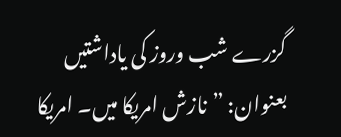گزرے شب وروز کی یاداشتیں بعنوان: ”نازش امریکا میں۔ امریکا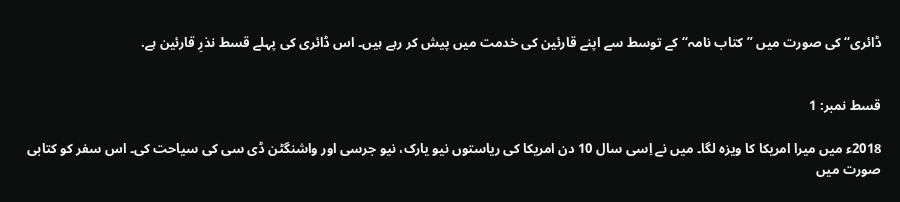ڈائری‘‘ کی صورت میں ”کتاب نامہ‘‘ کے توسط سے اپنے قارئین کی خدمت میں پیش کر رہے ہیں۔ اس ڈائری کی پہلے قسط نذرِ قارئین ہے.


قسط نمبر: 1

2018ء میں میرا امریکا کا ویزہ لگا۔ میں نے اِسی سال 10 دن امریکا کی ریاستوں نیو یارک، نیو جرسی اور واشنگٹن ڈی سی کی سیاحت کی۔ اس سفر کو کتابی صورت میں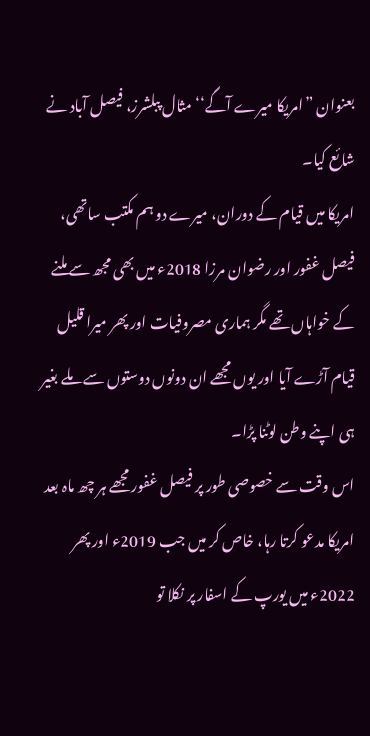بعنوان ”امریکا میرے آگے‘‘ مثال پبلشرز، فیصل آباد نے شائع کیا۔
امریکا میں قیام کے دوران، میرے دو ہم مکتب ساتھی، فیصل غفور اور رضوان مرزا 2018ء میں بھی مجھ سے ملنے کے خواہاں تھے مگر ہماری مصروفیات اور پھر میرا قلیل قیام آڑے آیا اور یوں مجھے ان دونوں دوستوں سے ملے بغیر ہی اپنے وطن لوٹنا پڑا۔
اس وقت سے خصوصی طور پر فیصل غفور مجھے ہر چھ ماہ بعد امریکا مدعو کرتا رہا، خاص کر میں جب 2019ء اور پھر 2022ء میں یورپ کے اسفار پر نکلا تو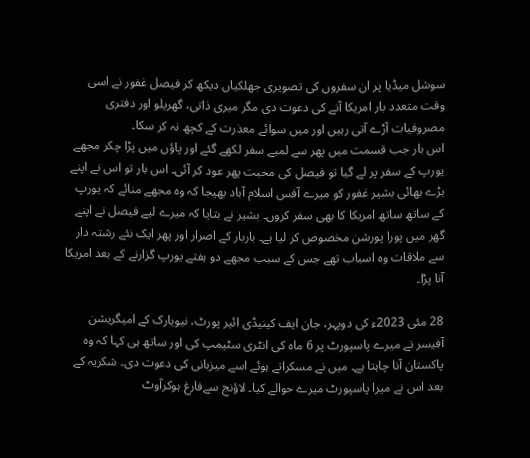سوشل میڈیا پر ان سفروں کی تصویری جھلکیاں دیکھ کر فیصل غفور نے اسی وقت متعدد بار امریکا آنے کی دعوت دی مگر میری ذاتی، گھریلو اور دفتری مصروفیات آڑے آتی رہیں اور میں سوائے معذرت کے کچھ نہ کر سکا۔
اس بار جب قسمت میں پھر سے لمبے سفر لکھے گئے اور پاؤں میں پڑا چکر مجھے یورپ کے سفر پر لے گیا تو فیصل کی محبت پھر عود کر آئی۔ اس بار تو اس نے اپنے بڑے بھائی بشیر غفور کو میرے آفس اسلام آباد بھیجا کہ وہ مجھے منائے کہ یورپ کے ساتھ ساتھ امریکا کا بھی سفر کروں۔ بشیر نے بتایا کہ میرے لیے فیصل نے اپنے گھر میں پورا پورشن مخصوص کر لیا ہے۔ باربار کے اصرار اور پھر ایک نئے رشتہ دار سے ملاقات وہ اسباب تھے جس کے سبب مجھے دو ہفتے یورپ گزارنے کے بعد امریکا آنا پڑا۔

28 مئی 2023ء کی دوپہر، جان ایف کینیڈی ائیر پورٹ، نیویارک کے امیگریشن آفیسر نے میرے پاسپورٹ پر 6 ماہ کی انٹری سٹیمپ کی اور ساتھ ہی کہا کہ وہ پاکستان آنا چاہتا ہے۔ میں نے مسکراتے ہوئے اسے میزبانی کی دعوت دی۔ شکریہ کے بعد اس نے میرا پاسپورٹ میرے حوالے کیا۔ لاؤنج سےفارغ ہوکرآوٹ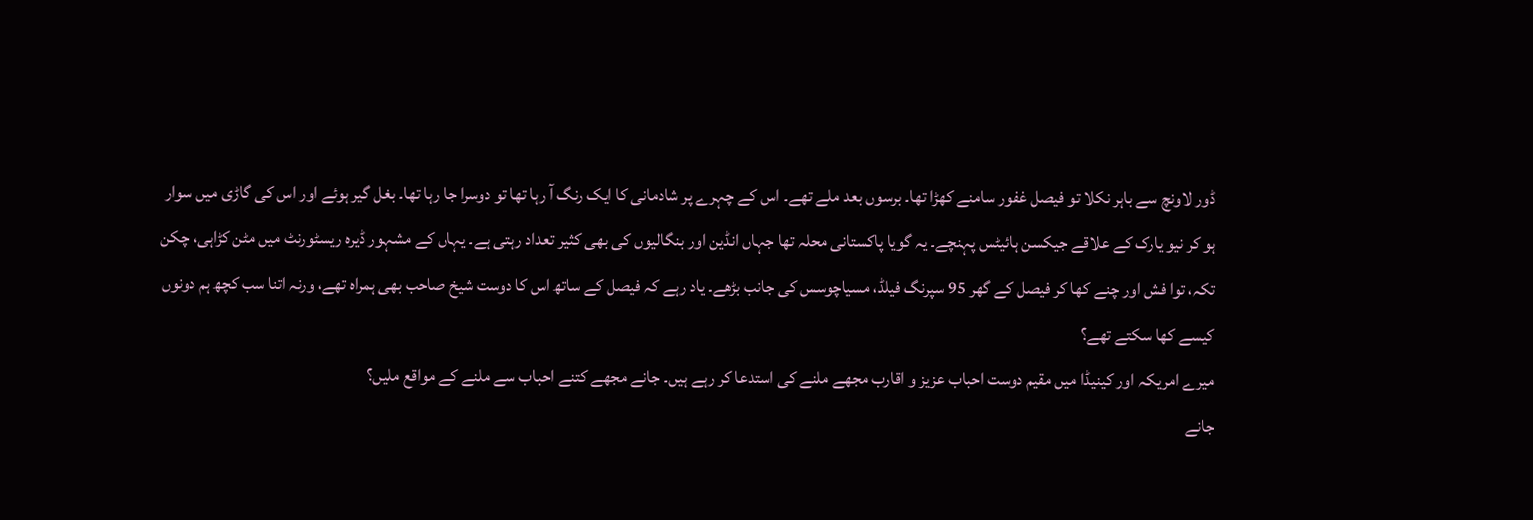ڈور لاونچ سے باہر نکلا تو فیصل غفور سامنے کھڑا تھا۔ برسوں بعد ملے تھے۔ اس کے چہرے پر شادمانی کا ایک رنگ آ رہا تھا تو دوسرا جا رہا تھا۔ بغل گیر ہوئے اور اس کی گاڑی میں سوار ہو کر نیو یارک کے علاقے جیکسن ہائیٹس پہنچے۔ یہ گویا پاکستانی محلہ تھا جہاں انڈین اور بنگالیوں کی بھی کثیر تعداد رہتی ہے۔ یہاں کے مشہور ڈیرہ ریسٹورنٹ میں مٹن کڑاہی، چکن تکہ، توا فش اور چنے کھا کر فیصل کے گھر 95 سپرنگ فیلڈ، مسیاچوسس کی جانب بڑھے۔ یاد رہے کہ فیصل کے ساتھ اس کا دوست شیخ صاحب بھی ہمراہ تھے، ورنہ اتنا سب کچھ ہم دونوں کیسے کھا سکتے تھے؟
میرے امریکہ اور کینیڈا میں مقیم دوست احباب عزیز و اقارب مجھے ملنے کی استدعا کر رہے ہیں۔ جانے مجھے کتنے احباب سے ملنے کے مواقع ملیں؟
جانے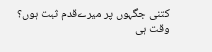کتنی جگہوں پر میرےقدم ثبت ہوں؟ وقت ہی